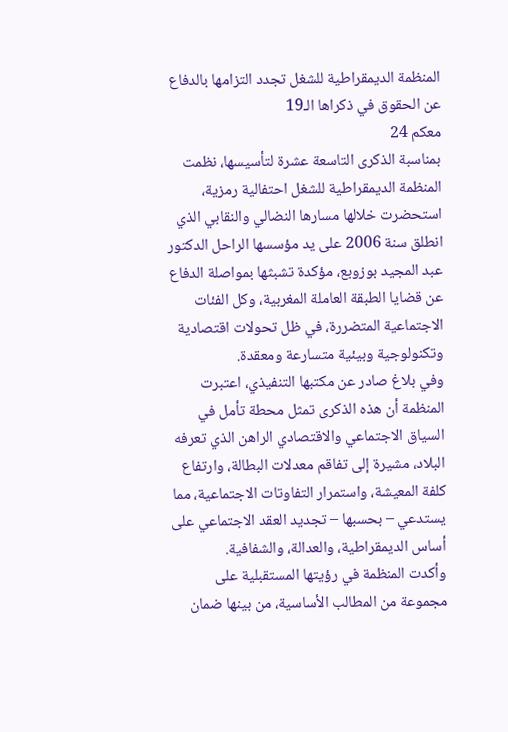المنظمة الديمقراطية للشغل تجدد التزامها بالدفاع عن الحقوق في ذكراها الـ19
معكم 24
بمناسبة الذكرى التاسعة عشرة لتأسيسها، نظمت المنظمة الديمقراطية للشغل احتفالية رمزية، استحضرت خلالها مسارها النضالي والنقابي الذي انطلق سنة 2006 على يد مؤسسها الراحل الدكتور عبد المجيد بوزوبع، مؤكدة تشبثها بمواصلة الدفاع عن قضايا الطبقة العاملة المغربية، وكل الفئات الاجتماعية المتضررة، في ظل تحولات اقتصادية وتكنولوجية وبيئية متسارعة ومعقدة.
وفي بلاغ صادر عن مكتبها التنفيذي، اعتبرت المنظمة أن هذه الذكرى تمثل محطة تأمل في السياق الاجتماعي والاقتصادي الراهن الذي تعرفه البلاد، مشيرة إلى تفاقم معدلات البطالة، وارتفاع كلفة المعيشة، واستمرار التفاوتات الاجتماعية، مما يستدعي – بحسبها – تجديد العقد الاجتماعي على أساس الديمقراطية، والعدالة، والشفافية.
وأكدت المنظمة في رؤيتها المستقبلية على مجموعة من المطالب الأساسية، من بينها ضمان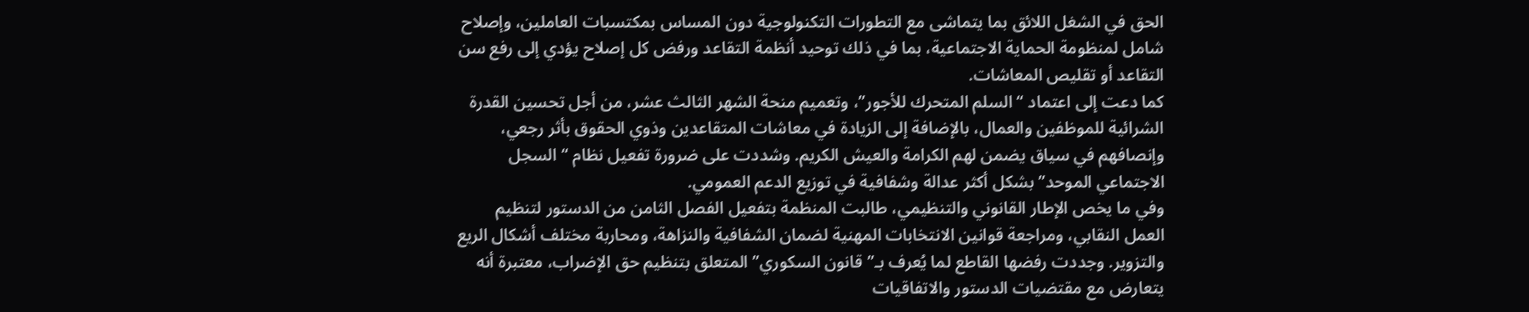الحق في الشغل اللائق بما يتماشى مع التطورات التكنولوجية دون المساس بمكتسبات العاملين، وإصلاح شامل لمنظومة الحماية الاجتماعية، بما في ذلك توحيد أنظمة التقاعد ورفض كل إصلاح يؤدي إلى رفع سن التقاعد أو تقليص المعاشات.
كما دعت إلى اعتماد “السلم المتحرك للأجور”، وتعميم منحة الشهر الثالث عشر، من أجل تحسين القدرة الشرائية للموظفين والعمال، بالإضافة إلى الزيادة في معاشات المتقاعدين وذوي الحقوق بأثر رجعي، وإنصافهم في سياق يضمن لهم الكرامة والعيش الكريم. وشددت على ضرورة تفعيل نظام “السجل الاجتماعي الموحد” بشكل أكثر عدالة وشفافية في توزيع الدعم العمومي.
وفي ما يخص الإطار القانوني والتنظيمي، طالبت المنظمة بتفعيل الفصل الثامن من الدستور لتنظيم العمل النقابي، ومراجعة قوانين الانتخابات المهنية لضمان الشفافية والنزاهة، ومحاربة مختلف أشكال الريع والتزوير. وجددت رفضها القاطع لما يُعرف بـ”قانون السكوري” المتعلق بتنظيم حق الإضراب، معتبرة أنه يتعارض مع مقتضيات الدستور والاتفاقيات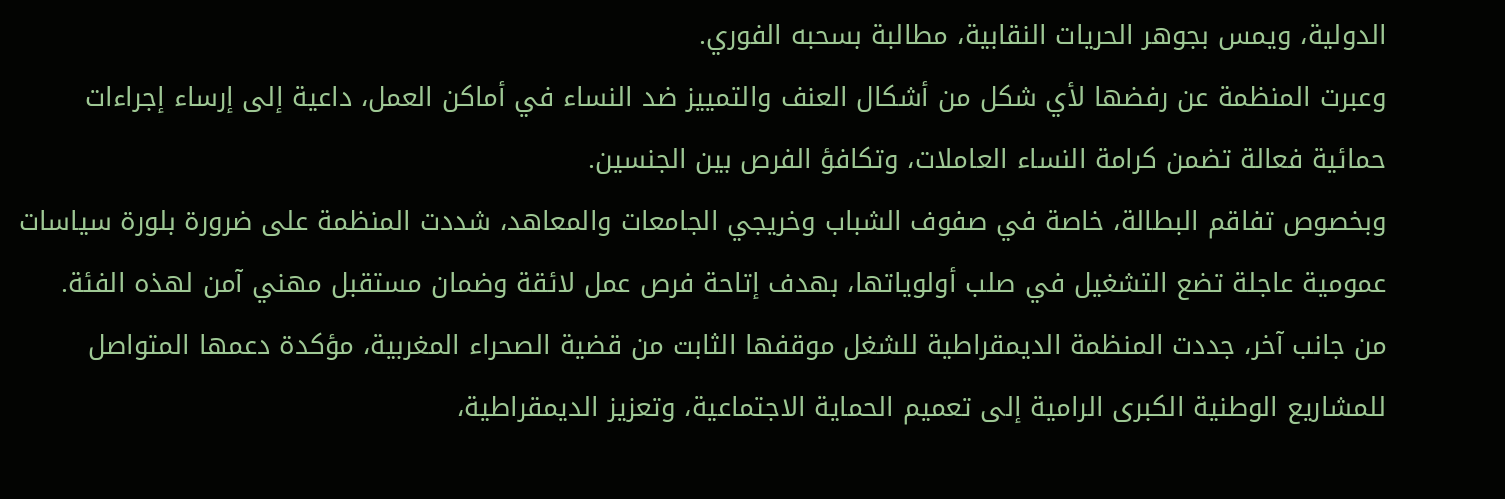الدولية، ويمس بجوهر الحريات النقابية، مطالبة بسحبه الفوري.
وعبرت المنظمة عن رفضها لأي شكل من أشكال العنف والتمييز ضد النساء في أماكن العمل، داعية إلى إرساء إجراءات حمائية فعالة تضمن كرامة النساء العاملات، وتكافؤ الفرص بين الجنسين.
وبخصوص تفاقم البطالة، خاصة في صفوف الشباب وخريجي الجامعات والمعاهد، شددت المنظمة على ضرورة بلورة سياسات عمومية عاجلة تضع التشغيل في صلب أولوياتها، بهدف إتاحة فرص عمل لائقة وضمان مستقبل مهني آمن لهذه الفئة.
من جانب آخر، جددت المنظمة الديمقراطية للشغل موقفها الثابت من قضية الصحراء المغربية، مؤكدة دعمها المتواصل للمشاريع الوطنية الكبرى الرامية إلى تعميم الحماية الاجتماعية، وتعزيز الديمقراطية،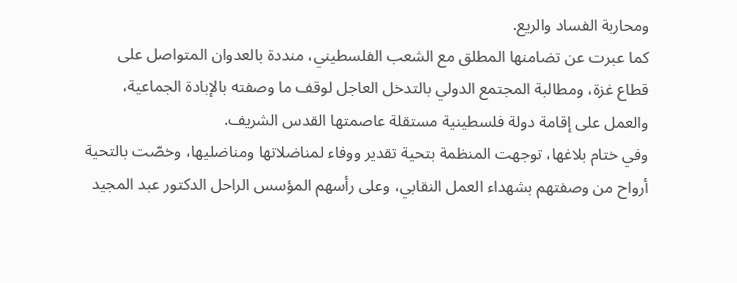ومحاربة الفساد والريع.
كما عبرت عن تضامنها المطلق مع الشعب الفلسطيني، منددة بالعدوان المتواصل على قطاع غزة، ومطالبة المجتمع الدولي بالتدخل العاجل لوقف ما وصفته بالإبادة الجماعية، والعمل على إقامة دولة فلسطينية مستقلة عاصمتها القدس الشريف.
وفي ختام بلاغها، توجهت المنظمة بتحية تقدير ووفاء لمناضلاتها ومناضليها، وخصّت بالتحية أرواح من وصفتهم بشهداء العمل النقابي، وعلى رأسهم المؤسس الراحل الدكتور عبد المجيد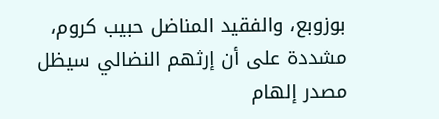بوزوبع، والفقيد المناضل حبيب كروم، مشددة على أن إرثهم النضالي سيظل مصدر إلهام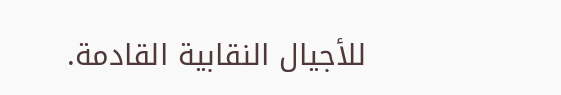للأجيال النقابية القادمة.